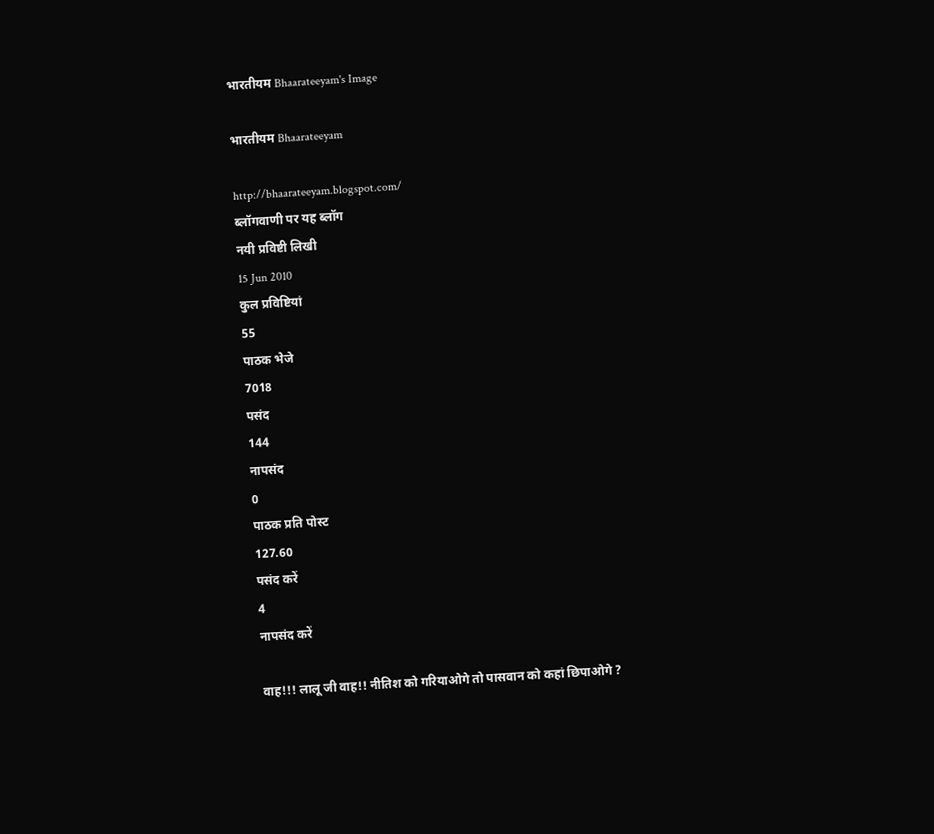भारतीयम Bhaarateeyam's Image

भारतीयम Bhaarateeyam

http://bhaarateeyam.blogspot.com/
ब्लॉगवाणी पर यह ब्लॉग
नयी प्रविष्टी लिखी
15 Jun 2010
कुल प्रविष्टियां
55
पाठक भेजे
7018
पसंद
144
नापसंद
0
पाठक प्रति पोस्ट
127.60
पसंद करें
4
नापसंद करें

वाह!!! लालू जी वाह!! नीतिश को गरियाओगे तो पासवान को कहां छिपाओगे ?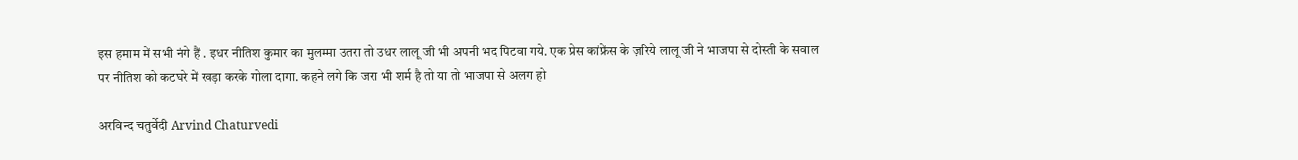इस हमाम में सभी नंगे हैं . इधर नीतिश कुमार का मुलम्मा उतरा तो उधर लालू जी भी अपनी भद पिटवा गये. एक प्रेस कांफ्रेंस के ज़रिये लालू जी ने भाजपा से दोस्ती के सवाल पर नीतिश को कटघरे में खड़ा करके गोला दागा. कहने लगे कि जरा भी शर्म है तो या तो भाजपा से अलग हो

अरविन्द चतुर्वेदी Arvind Chaturvedi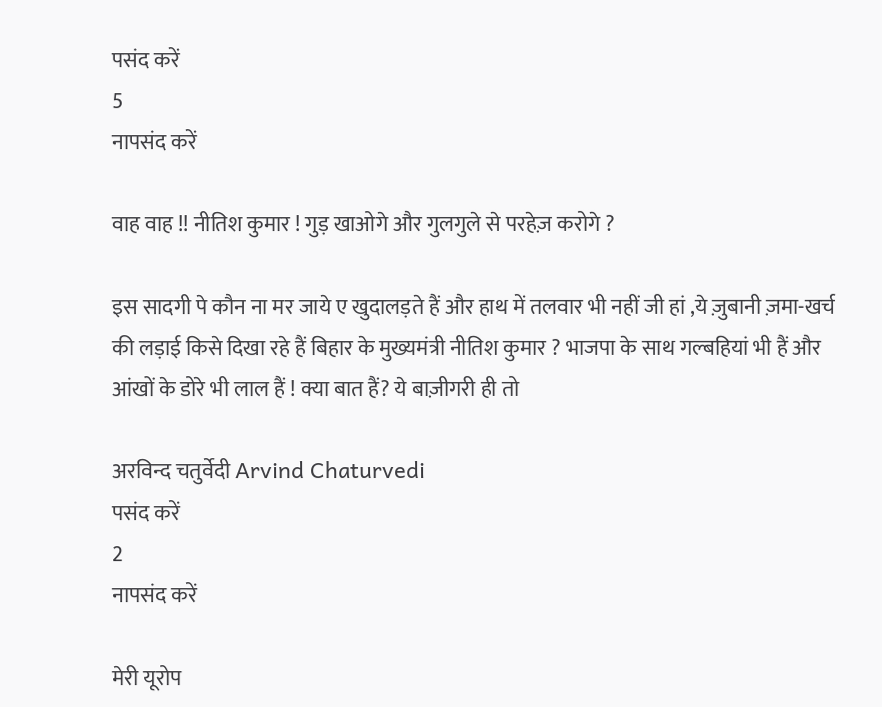पसंद करें
5
नापसंद करें

वाह वाह !! नीतिश कुमार ! गुड़ खाओगे और गुलगुले से परहेज़ करोगे ?

इस सादगी पे कौन ना मर जाये ए खुदालड़ते हैं और हाथ में तलवार भी नहीं जी हां ,ये ज़ुबानी ज़मा-खर्च की लड़ाई किसे दिखा रहे हैं बिहार के मुख्यमंत्री नीतिश कुमार ? भाजपा के साथ गल्बहियां भी हैं और आंखों के डोरे भी लाल हैं ! क्या बात हैं? ये बाज़ीगरी ही तो

अरविन्द चतुर्वेदी Arvind Chaturvedi
पसंद करें
2
नापसंद करें

मेरी यूरोप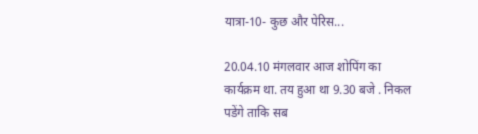यात्रा-10- कुछ और पेरिस...

20.04.10 मंगलवार आज शोपिंग का कार्यक्रम था. तय हुआ था 9.30 बजे . निकल पडेंगे ताकि सब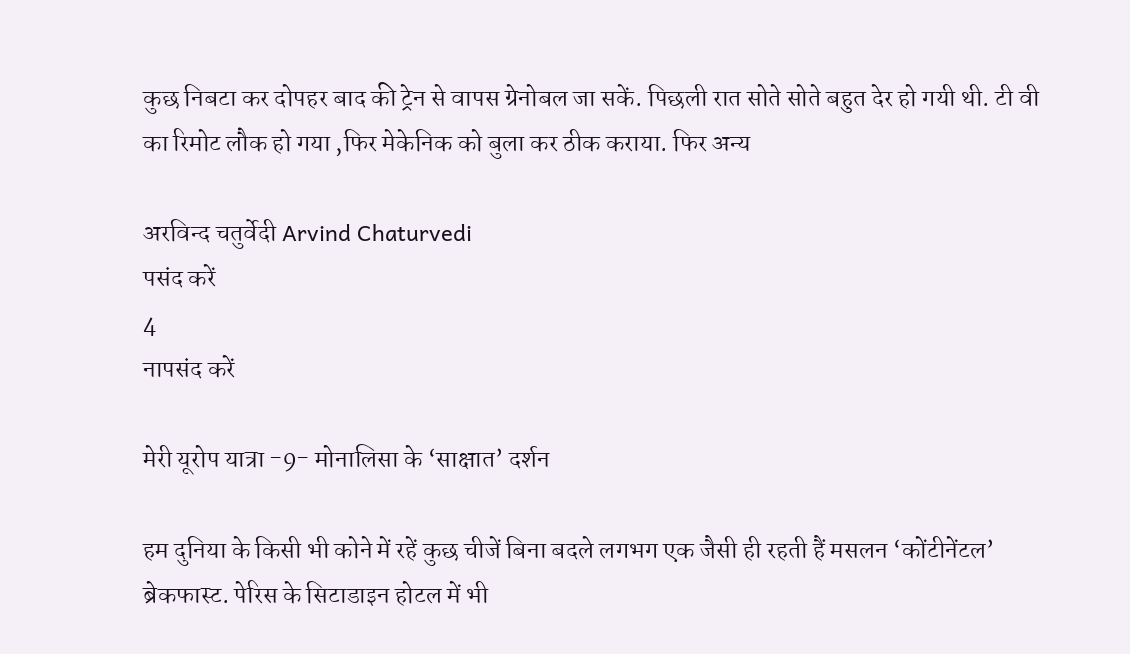कुछ निबटा कर दोपहर बाद की ट्रेन से वापस ग्रेनोबल जा सकें. पिछली रात सोते सोते बहुत देर हो गयी थी. टी वी का रिमोट लौक हो गया ,फिर मेकेनिक को बुला कर ठीक कराया. फिर अन्य

अरविन्द चतुर्वेदी Arvind Chaturvedi
पसंद करें
4
नापसंद करें

मेरी यूरोप यात्रा -9- मोनालिसा के ‘साक्षात’ दर्शन

हम दुनिया के किसी भी कोने में रहें कुछ चीजें बिना बदले लगभग एक जैसी ही रहती हैं मसलन ‘कोंटीनेंटल’ ब्रेकफास्ट. पेरिस के सिटाडाइन होटल में भी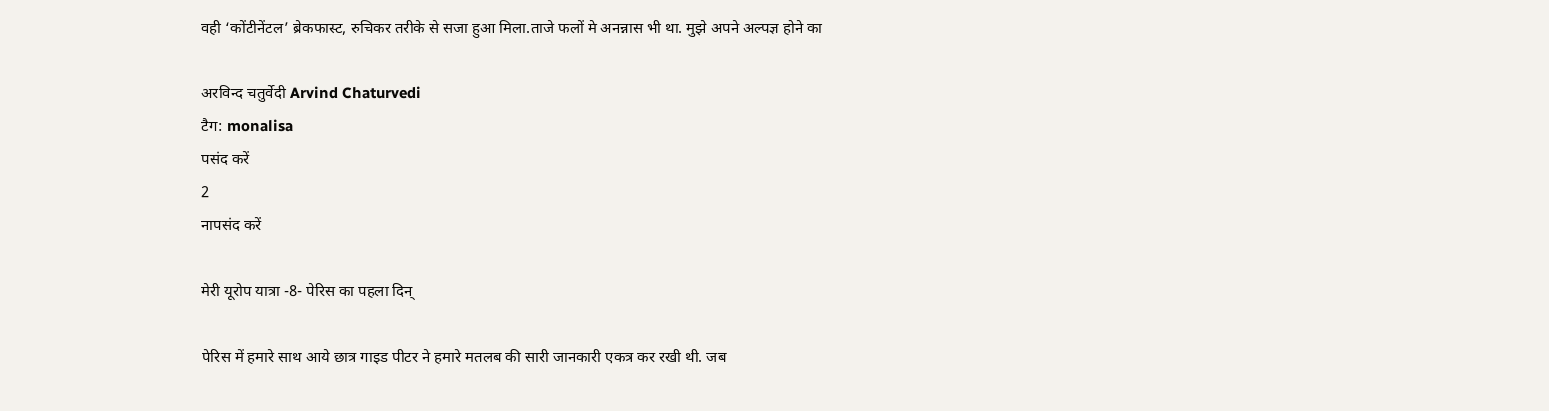वही ‘कोंटीनेंटल’ ब्रेकफास्ट, रुचिकर तरीके से सजा हुआ मिला.ताजे फलों मे अनन्नास भी था. मुझे अपने अल्पज्ञ होने का

अरविन्द चतुर्वेदी Arvind Chaturvedi
टैग: monalisa
पसंद करें
2
नापसंद करें

मेरी यूरोप यात्रा -8- पेरिस का पहला दिन्

पेरिस में हमारे साथ आये छात्र गाइड पीटर ने हमारे मतलब की सारी जानकारी एकत्र कर रखी थी. जब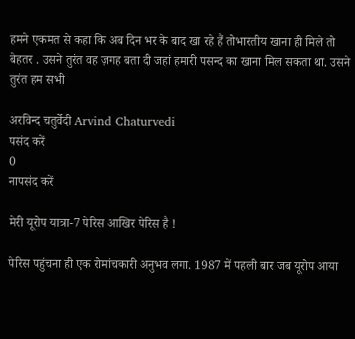हमने एकमत से कहा कि अब दिन भर के बाद खा रहे हैं तोभारतीय खाना ही मिले तो बेहतर . उसने तुरंत वह ज़गह बता दी जहां हमारी पसन्द का खाना मिल सकता था. उसने तुरंत हम सभी

अरविन्द चतुर्वेदी Arvind Chaturvedi
पसंद करें
0
नापसंद करें

मेरी यूरोप यात्रा-7 पेरिस आखिर पेरिस है !

पेरिस पहुंचना ही एक रोमांचकारी अनुभव लगा. 1987 में पहली बार जब यूरोप आया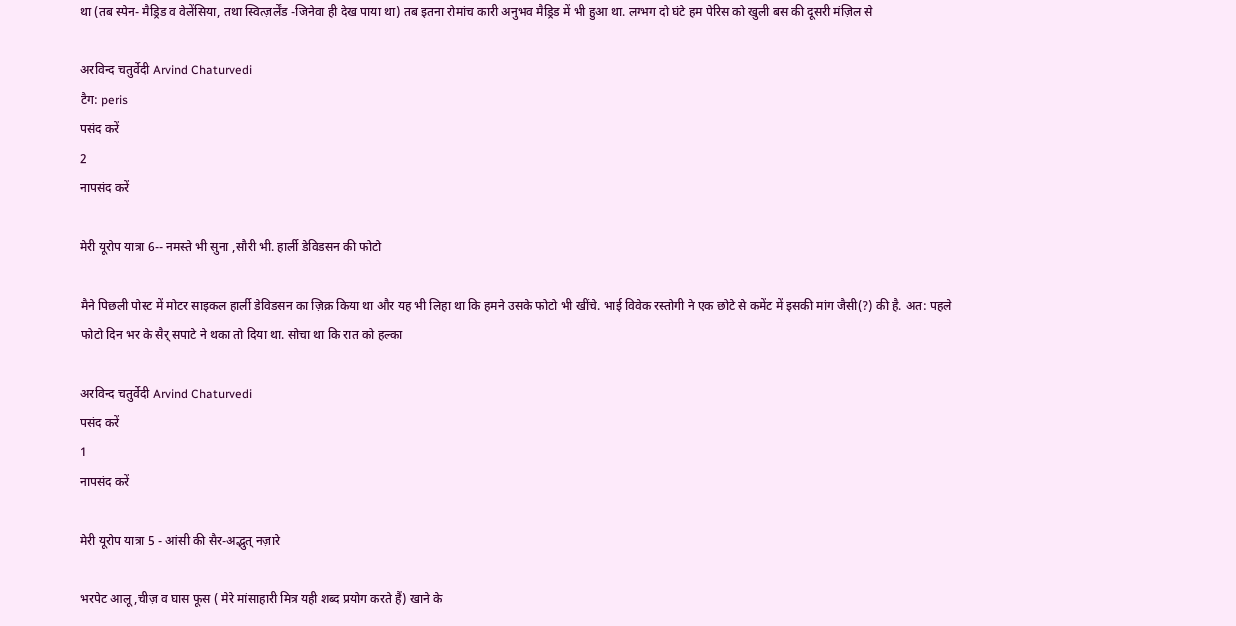था (तब स्पेन- मैड्रिड व वेलेंसिया, तथा स्वित्ज़र्लेंड -जिनेवा ही देख पाया था) तब इतना रोमांच कारी अनुभव मैड्रिड में भी हुआ था. लग्भग दो घंटे हम पेरिस को खुली बस की दूसरी मंज़िल से

अरविन्द चतुर्वेदी Arvind Chaturvedi
टैग: peris
पसंद करें
2
नापसंद करें

मेरी यूरोप यात्रा 6-- नमस्ते भी सुना ,सौरी भी. हार्ली डेविडसन की फोटो

मैने पिछली पोस्ट में मोटर साइकल हार्ली डेविडसन का ज़िक्र किया था और यह भी लिहा था कि हमने उसके फोटो भी खींचे. भाई विवेक रस्तोगी ने एक छोटे से कमेंट में इसकी मांग जैसी(?) की है. अत: पहले फोटो दिन भर के सैर् सपाटे ने थका तो दिया था. सोचा था कि रात को हल्का

अरविन्द चतुर्वेदी Arvind Chaturvedi
पसंद करें
1
नापसंद करें

मेरी यूरोप यात्रा 5 - आंसी की सैर-अद्भुत् नज़ारे

भरपेट आलू ,चीज़ व घास फूस ( मेरे मांसाहारी मित्र यही शब्द प्रयोग करते हैं) खाने के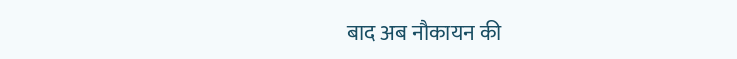बाद अब नौकायन की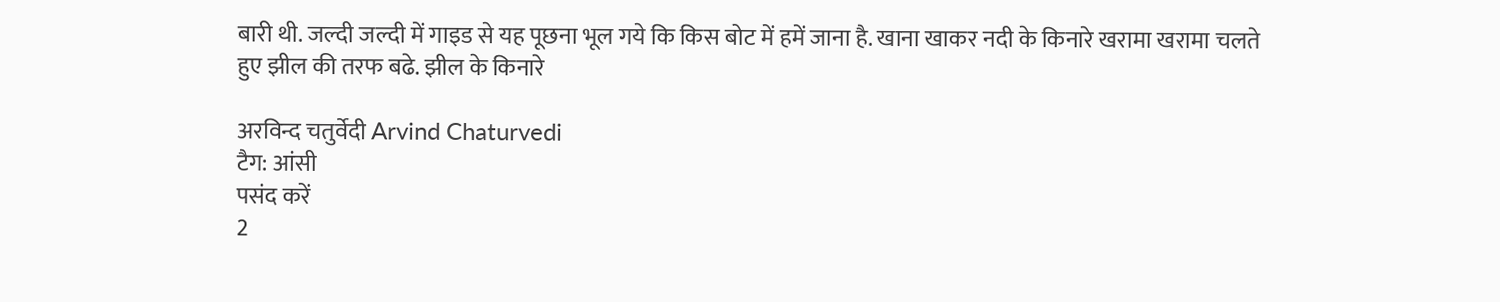बारी थी. जल्दी जल्दी में गाइड से यह पूछना भूल गये कि किस बोट में हमें जाना है. खाना खाकर नदी के किनारे खरामा खरामा चलते हुए झील की तरफ बढे. झील के किनारे

अरविन्द चतुर्वेदी Arvind Chaturvedi
टैग: आंसी
पसंद करें
2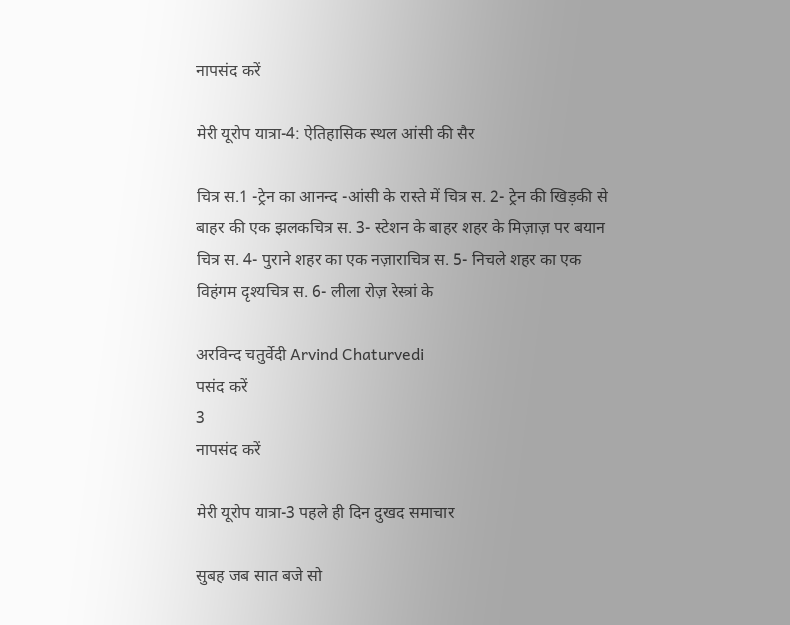नापसंद करें

मेरी यूरोप यात्रा-4: ऐतिहासिक स्थल आंसी की सैर

चित्र स.1 -ट्रेन का आनन्द -आंसी के रास्ते में चित्र स. 2- ट्रेन की खिड़की से बाहर की एक झलकचित्र स. 3- स्टेशन के बाहर शहर के मिज़ाज़ पर बयान चित्र स. 4- पुराने शहर का एक नज़ाराचित्र स. 5- निचले शहर का एक विहंगम दृश्यचित्र स. 6- लीला रोज़ रेस्त्रां के

अरविन्द चतुर्वेदी Arvind Chaturvedi
पसंद करें
3
नापसंद करें

मेरी यूरोप यात्रा-3 पहले ही दिन दुखद समाचार

सुबह जब सात बजे सो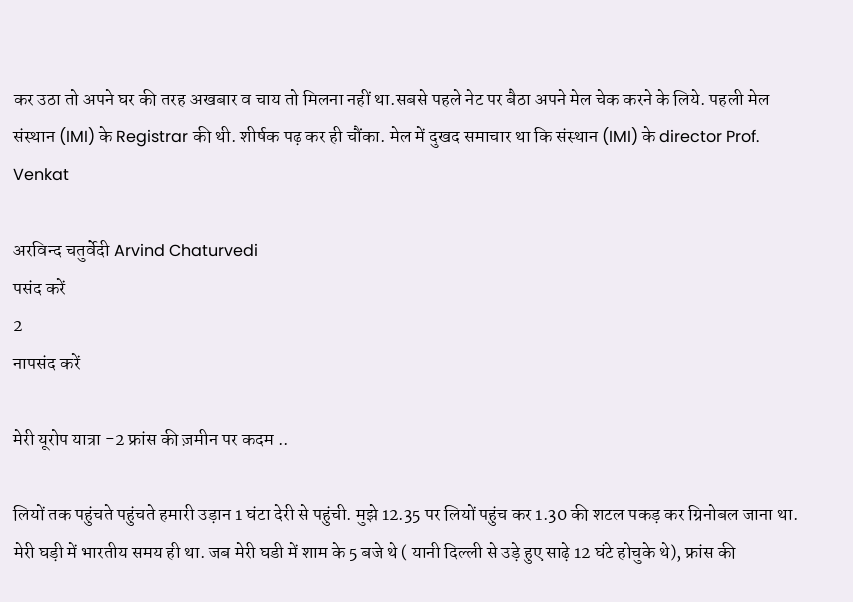कर उठा तो अपने घर की तरह अखबार व चाय तो मिलना नहीं था.सबसे पहले नेट पर बैठा अपने मेल चेक करने के लिये. पहली मेल संस्थान (IMI) के Registrar की थी. शीर्षक पढ़ कर ही चौंका. मेल में दुखद समाचार था कि संस्थान (IMI) के director Prof. Venkat

अरविन्द चतुर्वेदी Arvind Chaturvedi
पसंद करें
2
नापसंद करें

मेरी यूरोप यात्रा -2 फ्रांस की ज़मीन पर कदम ..

लियों तक पहुंचते पहुंचते हमारी उड़ान 1 घंटा देरी से पहुंची. मुझे 12.35 पर लियों पहुंच कर 1.30 की शटल पकड़ कर ग्रिनोबल जाना था. मेरी घड़ी में भारतीय समय ही था. जब मेरी घडी में शाम के 5 बजे थे ( यानी दिल्ली से उड़े हुए साढ़े 12 घंटे होचुके थे), फ्रांस की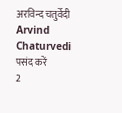अरविन्द चतुर्वेदी Arvind Chaturvedi
पसंद करें
2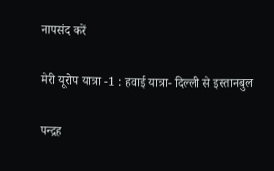नापसंद करें

मेरी यूरोप यात्रा -1 : हवाई यात्रा- दिल्ली से इस्तानबुल

पन्द्रह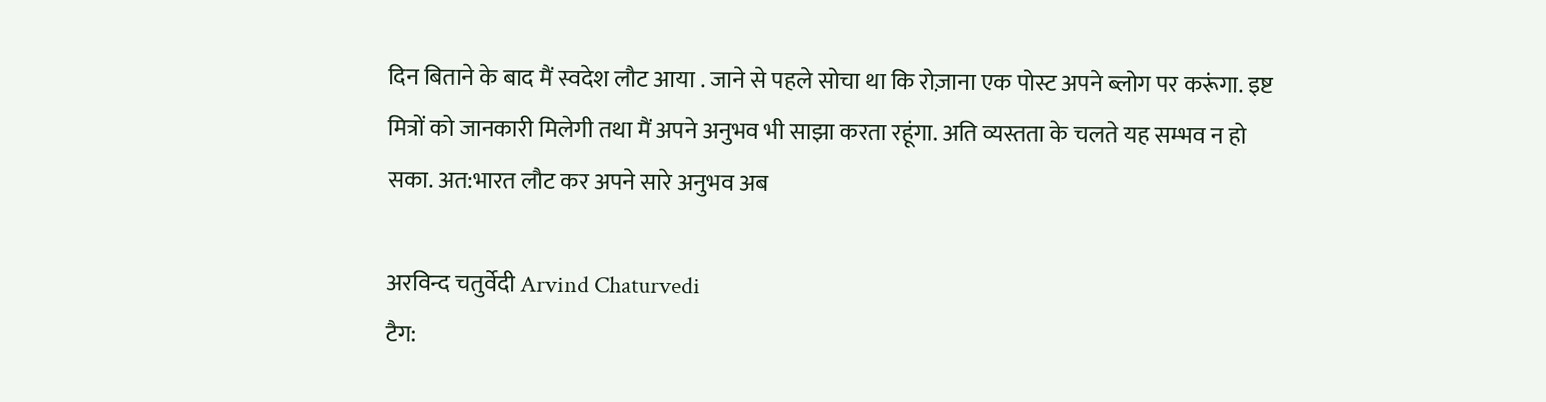दिन बिताने के बाद मैं स्वदेश लौट आया . जाने से पहले सोचा था कि रोज़ाना एक पोस्ट अपने ब्लोग पर करूंगा. इष्ट मित्रों को जानकारी मिलेगी तथा मैं अपने अनुभव भी साझा करता रहूंगा. अति व्यस्तता के चलते यह सम्भव न हो सका. अत:भारत लौट कर अपने सारे अनुभव अब

अरविन्द चतुर्वेदी Arvind Chaturvedi
टैग: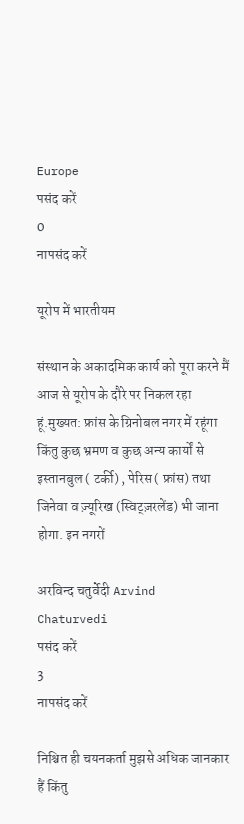Europe
पसंद करें
0
नापसंद करें

यूरोप में भारतीयम

संस्थान के अकादमिक कार्य को पूरा करने मैं आज से यूरोप के दौरे पर निकल रहा हूं.मुख्यत: फ्रांस के ग्रिनोबल नगर में रहूंगा किंतु कुछ भ्रमण व कुछ अन्य कार्यों से इस्तानबुल ( टर्की) , पेरिस ( फ्रांस) तथा जिनेवा व ज़्यूरिख (स्विट्ज़रलेंड) भी जाना होगा. इन नगरों

अरविन्द चतुर्वेदी Arvind Chaturvedi
पसंद करें
3
नापसंद करें

निश्चित ही चयनकर्ता मुझसे अधिक जानकार हैं किंतु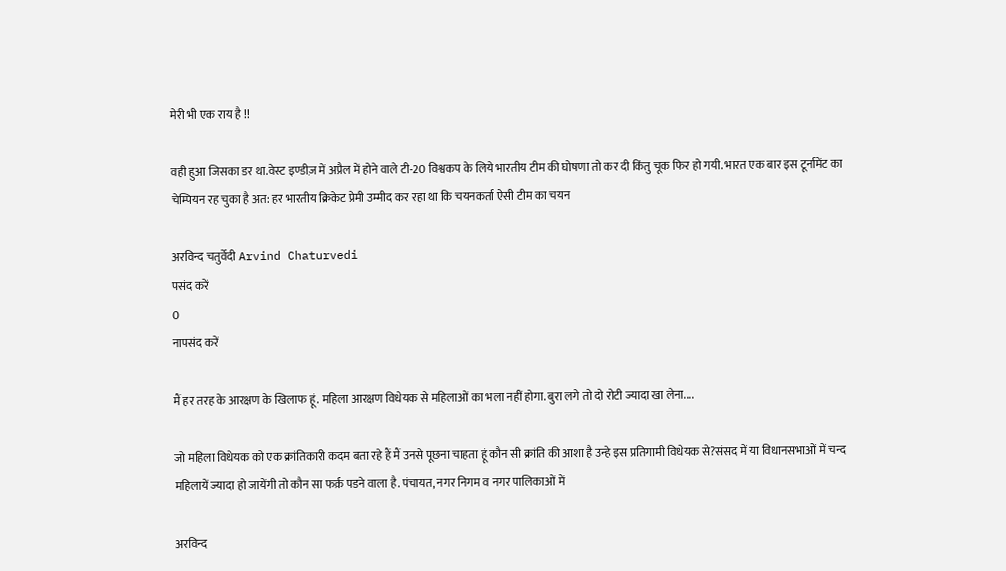मेरी भी एक राय है !!

वही हुआ जिसका डर था.वेस्ट इण्डीज़ में अप्रैल में होने वाले टी-20 विश्वकप के लिये भारतीय टीम की घोषणा तो कर दी किंतु चूक फिर हो गयी. भारत एक बार इस टूर्नामेंट का चेम्पियन रह चुका है अत: हर भारतीय क्रिकेट प्रेमी उम्मीद कर रहा था कि चयनकर्ता ऐसी टीम का चयन

अरविन्द चतुर्वेदी Arvind Chaturvedi
पसंद करें
0
नापसंद करें

मैं हर तरह के आरक्षण के खिलाफ हूं. महिला आरक्षण विधेयक से महिलाओं का भला नहीं होगा. बुरा लगे तो दो रोटी ज्यादा खा लेना....

जो महिला विधेयक को एक क्रांतिकारी कदम बता रहे हैं मैं उनसे पूछना चाहता हूं कौन सी क्रांति की आशा है उन्हे इस प्रतिगामी विधेयक से?संसद में या विधानसभाओं में चन्द महिलायें ज्यादा हो जायेंगी तो कौन सा फर्क़ पडने वाला है. पंचायत, नगर निगम व नगर पालिकाओं में

अरविन्द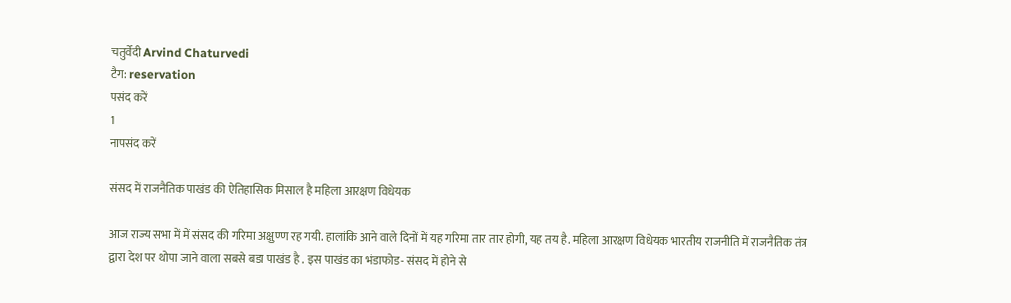चतुर्वेदी Arvind Chaturvedi
टैग: reservation
पसंद करें
1
नापसंद करें

संसद में राजनैतिक पाखंड की ऐतिहासिक मिसाल है महिला आरक्षण विधेयक

आज राज्य सभा में में संसद की गरिमा अक्षुण्ण रह गयी. हालांकि आने वाले दिनों में यह गरिमा तार तार होगी, यह तय है. महिला आरक्षण विधेयक भारतीय राजनीति में राजनैतिक तंत्र द्वारा देश पर थोपा जाने वाला सबसे बडा पाखंड है . इस पाखंड का भंडाफोड- संसद में होने से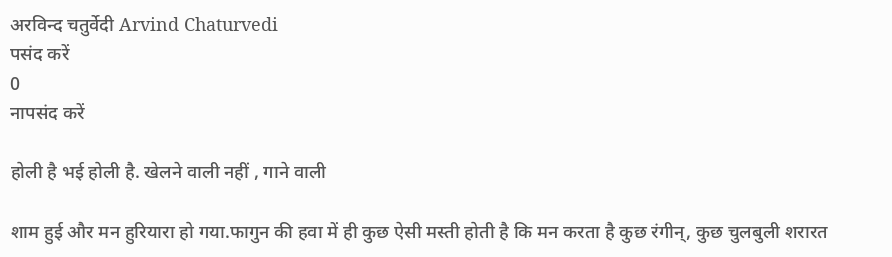अरविन्द चतुर्वेदी Arvind Chaturvedi
पसंद करें
0
नापसंद करें

होली है भई होली है. खेलने वाली नहीं , गाने वाली

शाम हुई और मन हुरियारा हो गया.फागुन की हवा में ही कुछ ऐसी मस्ती होती है कि मन करता है कुछ रंगीन्, कुछ चुलबुली शरारत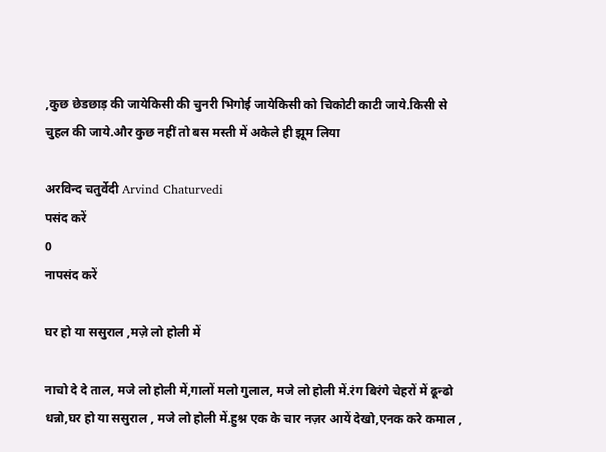,कुछ छेडछाड़ की जायेकिसी की चुनरी भिगोई जायेकिसी को चिकोटी काटी जाये.किसी से चुहल की जाये.और कुछ नहीं तो बस मस्ती में अकेले ही झूम लिया

अरविन्द चतुर्वेदी Arvind Chaturvedi
पसंद करें
0
नापसंद करें

घर हो या ससुराल ,मज़े लो होली में

नाचो दे दे ताल, मजे लो होली में,गालों मलो गुलाल, मजे लो होली में.रंग बिरंगे चेहरों में ढून्ढो धन्नो,घर हो या ससुराल , मजे लो होली में.हुश्न एक के चार नज़र आयें देखो,एनक करे कमाल ,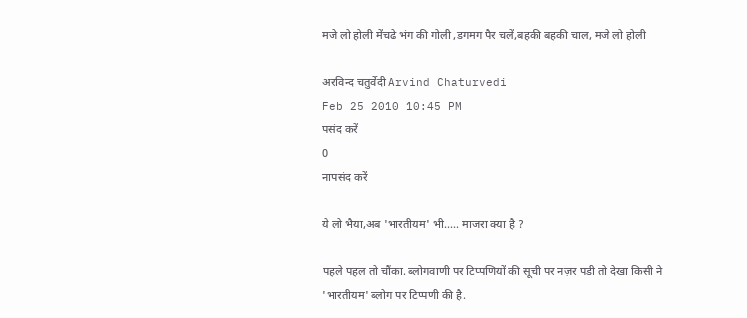मजे लो होली मेंचढे भंग की गोली ,डगमग पैर चलें,बहकी बहकी चाल, मजे लो होली

अरविन्द चतुर्वेदी Arvind Chaturvedi
Feb 25 2010 10:45 PM
पसंद करें
0
नापसंद करें

ये लो भैया,अब 'भारतीयम' भी..... माजरा क्या है ?

पहले पहल तो चौंका. ब्लोगवाणी पर टिप्पणियों की सूची पर नज़र पडी तो देखा किसी ने 'भारतीयम' ब्लोग पर टिप्पणी की है.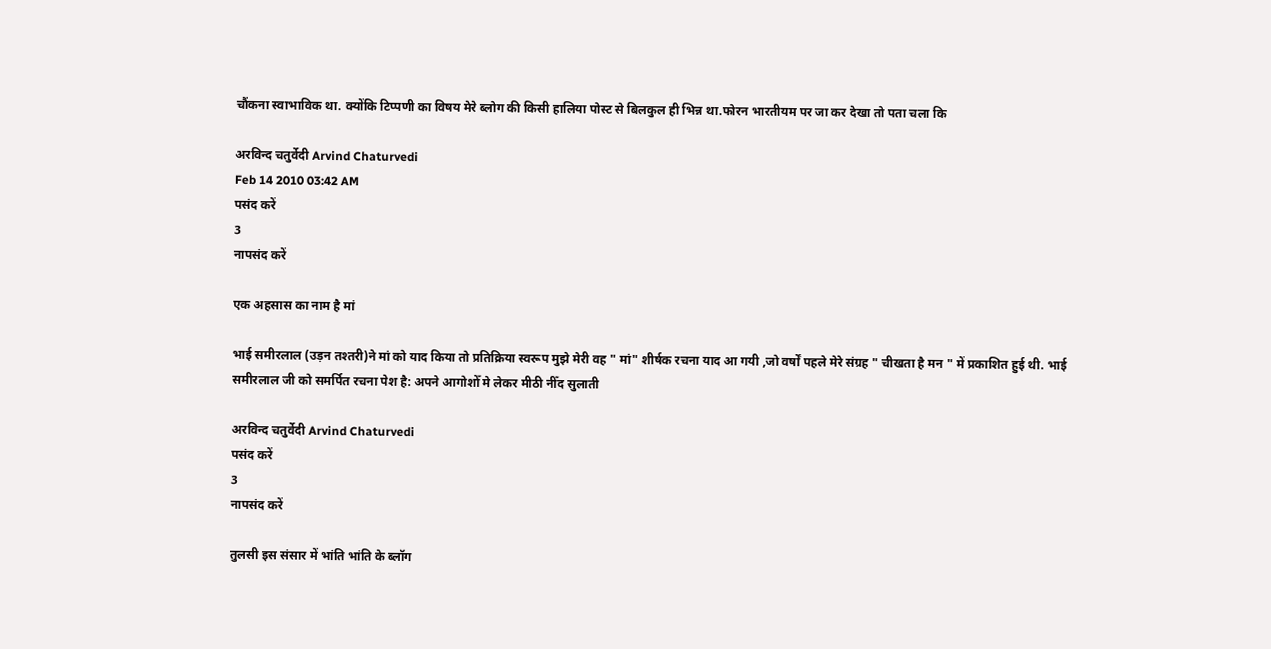चौंकना स्वाभाविक था. क्योंकि टिप्पणी का विषय मेरे ब्लोग की किसी हालिया पोस्ट से बिलकुल ही भिन्न था.फोरन भारतीयम पर जा कर देखा तो पता चला कि

अरविन्द चतुर्वेदी Arvind Chaturvedi
Feb 14 2010 03:42 AM
पसंद करें
3
नापसंद करें

एक अहसास का नाम है मां

भाई समीरलाल (उड़न तश्तरी)ने मां को याद किया तो प्रतिक्रिया स्वरूप मुझे मेरी वह " मां" शीर्षक रचना याद आ गयी ,जो वर्षों पहले मेरे संग्रह " चीखता है मन " में प्रकाशित हुई थी. भाई समीरलाल जी को समर्पित रचना पेश है: अपने आगोशोँ मे लेकर मीठी नीँद सुलाती

अरविन्द चतुर्वेदी Arvind Chaturvedi
पसंद करें
3
नापसंद करें

तुलसी इस संसार में भांति भांति के ब्लॉग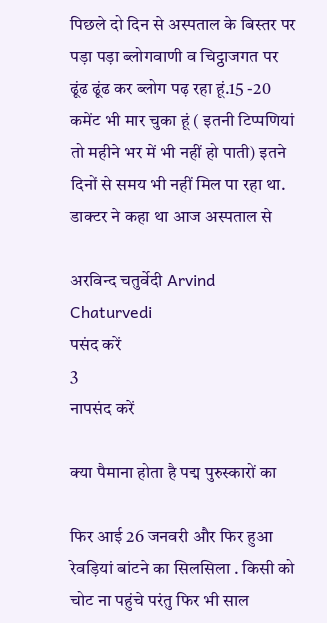पिछले दो दिन से अस्पताल के बिस्तर पर पड़ा पड़ा ब्लोगवाणी व चिट्ठाजगत पर ढूंढ ढूंढ कर ब्लोग पढ़ रहा हूं.15 -20 कमेंट भी मार चुका हूं ( इतनी टिप्पणियां तो महीने भर में भी नहीं हो पाती) इतने दिनों से समय भी नहीं मिल पा रहा था. डाक्टर ने कहा था आज अस्पताल से

अरविन्द चतुर्वेदी Arvind Chaturvedi
पसंद करें
3
नापसंद करें

क्या पैमाना होता है पद्म पुरुस्कारों का

फिर आई 26 जनवरी और फिर हुआ रेवड़ियां बांटने का सिलसिला . किसी को चोट ना पहुंचे परंतु फिर भी साल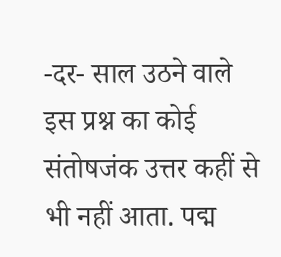-दर- साल उठने वाले इस प्रश्न का कोई संतोषजंक उत्तर कहीं से भी नहीं आता. पद्म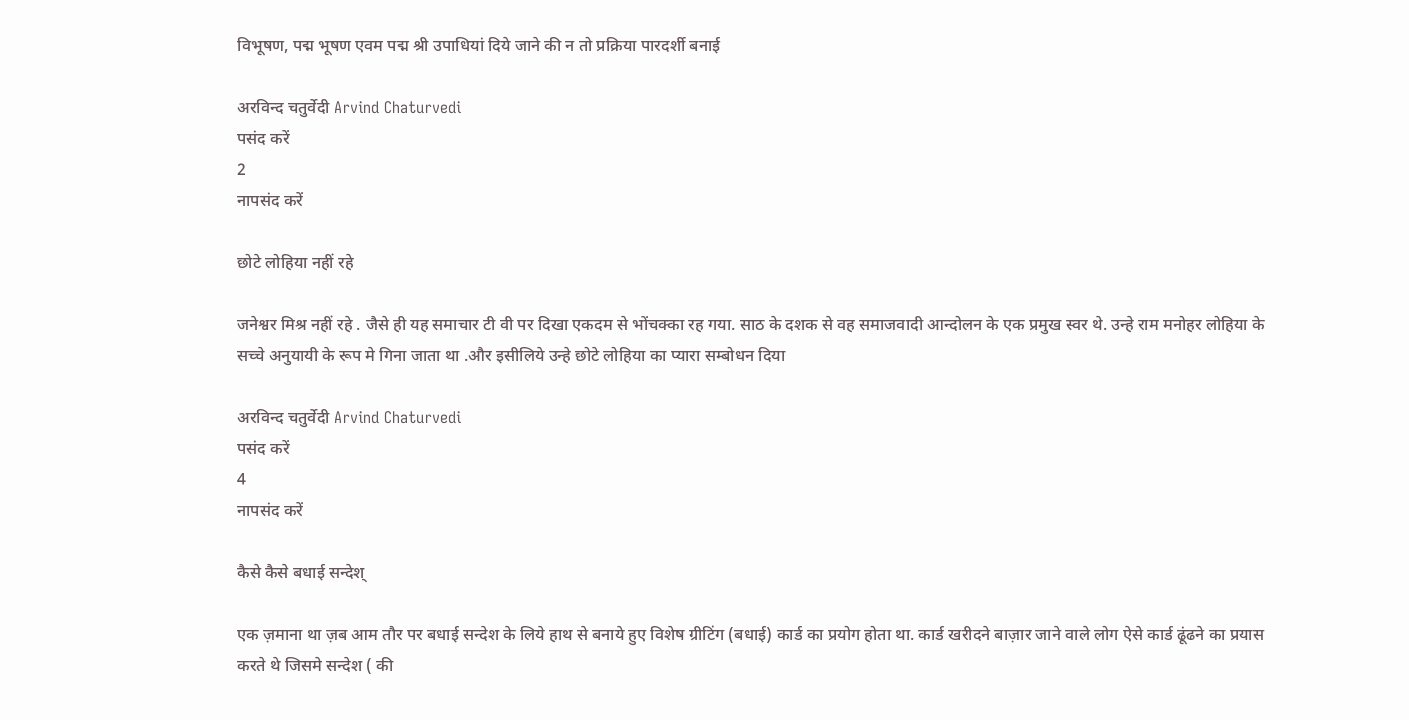विभूषण, पद्म भूषण एवम पद्म श्री उपाधियां दिये जाने की न तो प्रक्रिया पारदर्शी बनाई

अरविन्द चतुर्वेदी Arvind Chaturvedi
पसंद करें
2
नापसंद करें

छोटे लोहिया नहीं रहे

जनेश्वर मिश्र नहीं रहे . जैसे ही यह समाचार टी वी पर दिखा एकदम से भोंचक्का रह गया. साठ के दशक से वह समाजवादी आन्दोलन के एक प्रमुख स्वर थे. उन्हे राम मनोहर लोहिया के सच्चे अनुयायी के रूप मे गिना जाता था .और इसीलिये उन्हे छोटे लोहिया का प्यारा सम्बोधन दिया

अरविन्द चतुर्वेदी Arvind Chaturvedi
पसंद करें
4
नापसंद करें

कैसे कैसे बधाई सन्देश्

एक ज़माना था ज़ब आम तौर पर बधाई सन्देश के लिये हाथ से बनाये हुए विशेष ग्रीटिंग (बधाई) कार्ड का प्रयोग होता था. कार्ड खरीदने बाज़ार जाने वाले लोग ऐसे कार्ड ढूंढने का प्रयास करते थे जिसमे सन्देश ( की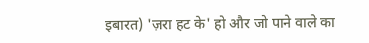इबारत) 'ज़रा हट के' हो और जो पाने वाले का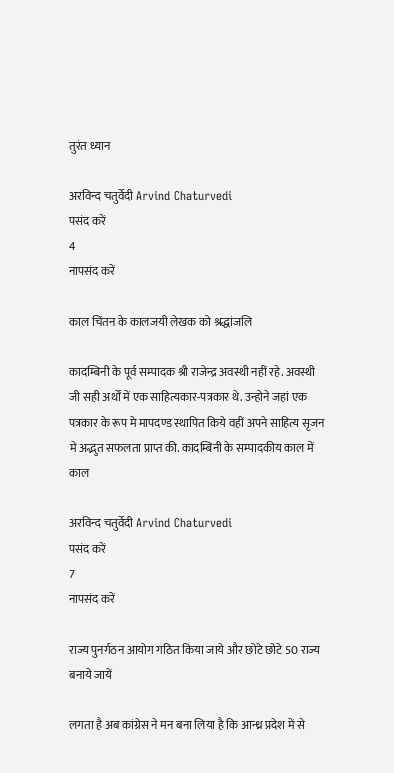तुरंत ध्यान

अरविन्द चतुर्वेदी Arvind Chaturvedi
पसंद करें
4
नापसंद करें

काल चिंतन के कालजयी लेखक को श्रद्धांजलि

कादम्बिनी के पूर्व सम्पादक श्री राजेन्द्र अवस्थी नहीं रहे. अवस्थी जी सही अर्थों में एक साहित्यकार-पत्रकार थे. उन्होने जहां एक पत्रकार के रूप मे मापदण्ड स्थापित किये वहीं अपने साहित्य सृजन मे अद्भुत सफलता प्राप्त की. कादम्बिनी के सम्पादकीय काल में काल

अरविन्द चतुर्वेदी Arvind Chaturvedi
पसंद करें
7
नापसंद करें

राज्य पुनर्गठन आयोग गठित किया जाये और छोटे छोटे 50 राज्य बनाये जायें

लगता है अब कांग्रेस ने मन बना लिया है कि आन्ध्र प्रदेश में से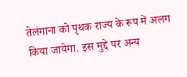तेलंगाना को पृथक राज्य के रूप में अलग किया जायेगा. इस मुद्दे पर अन्य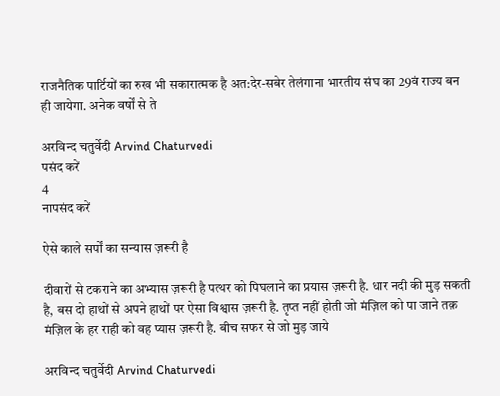राजनैतिक पार्टियों का रुख भी सकारात्मक है अत:देर-सबेर तेलंगाना भारतीय संघ का 29वं राज्य बन ही जायेगा. अनेक वर्षों से ते

अरविन्द चतुर्वेदी Arvind Chaturvedi
पसंद करें
4
नापसंद करें

ऐसे काले सर्पों का सन्यास ज़रूरी है

दीवारों से टकराने का अभ्यास ज़रूरी है पत्थर को पिघलाने का प्रयास ज़रूरी है. धार नदी की मुड़ सकती है, बस दो हाथों से अपने हाथों पर ऐसा विश्वास ज़रूरी है. तृप्त नहीं होती जो मंज़िल को पा जाने तक़ मंज़िल के हर राही को वह प्यास ज़रूरी है. बीच सफर से जो मुड़ जाये

अरविन्द चतुर्वेदी Arvind Chaturvedi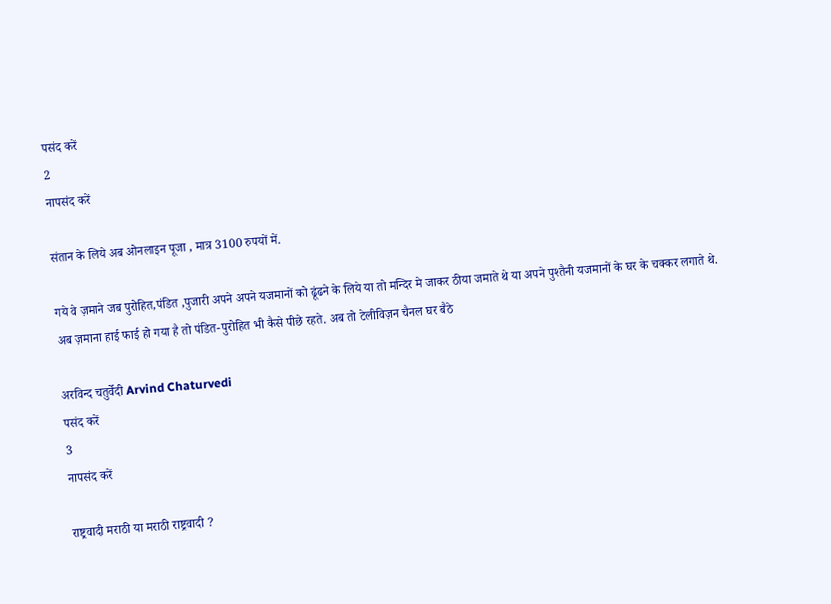पसंद करें
2
नापसंद करें

संतान के लिये अब ओनलाइन पूजा , मात्र 3100 रुपयों में.

गये वे ज़माने जब पुरोहित,पंडित ,पुजारी अपने अपने यजमानों को ढूंढने के लिये या तो मन्दिर मे जाकर ठीया जमाते थे या अपने पुश्तैनी यजमानों के घर के चक्कर लगाते थे. अब ज़माना हाई फाई हो गया है तो पंडित-पुरोहित भी कैसे पीछे रहते. अब तो टेलीविज़न चैनल घर बैठे

अरविन्द चतुर्वेदी Arvind Chaturvedi
पसंद करें
3
नापसंद करें

राष्ट्रवादी मराठी या मराठी राष्ट्रवादी ?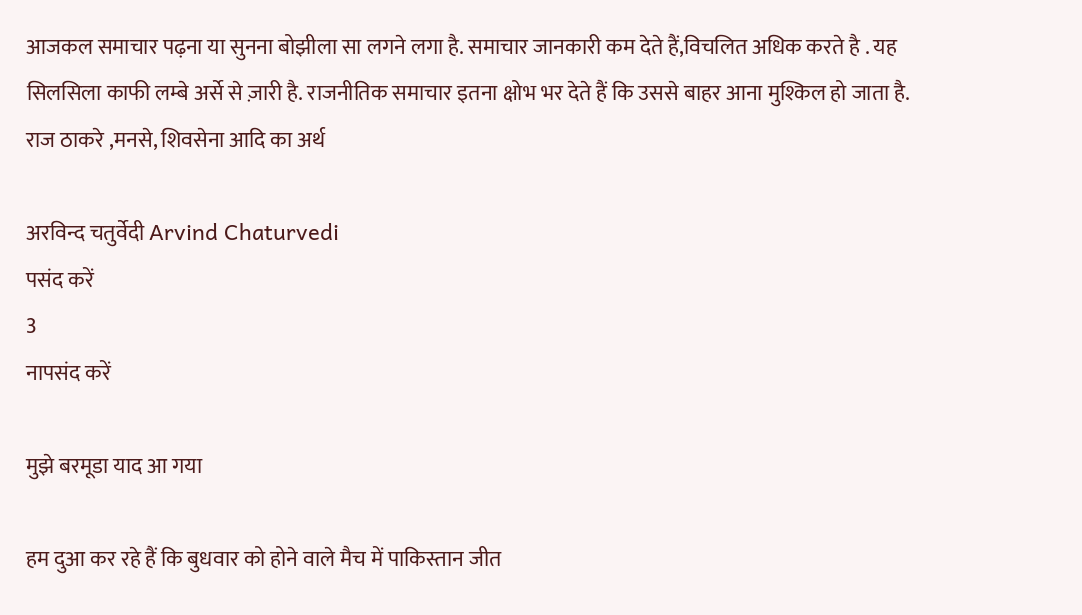आजकल समाचार पढ़ना या सुनना बोझीला सा लगने लगा है. समाचार जानकारी कम देते हैं,विचलित अधिक करते है . यह सिलसिला काफी लम्बे अर्से से ज़ारी है. राजनीतिक समाचार इतना क्षोभ भर देते हैं कि उससे बाहर आना मुश्किल हो जाता है. राज ठाकरे ,मनसे, शिवसेना आदि का अर्थ

अरविन्द चतुर्वेदी Arvind Chaturvedi
पसंद करें
3
नापसंद करें

मुझे बरमूडा याद आ गया

हम दुआ कर रहे हैं कि बुधवार को होने वाले मैच में पाकिस्तान जीत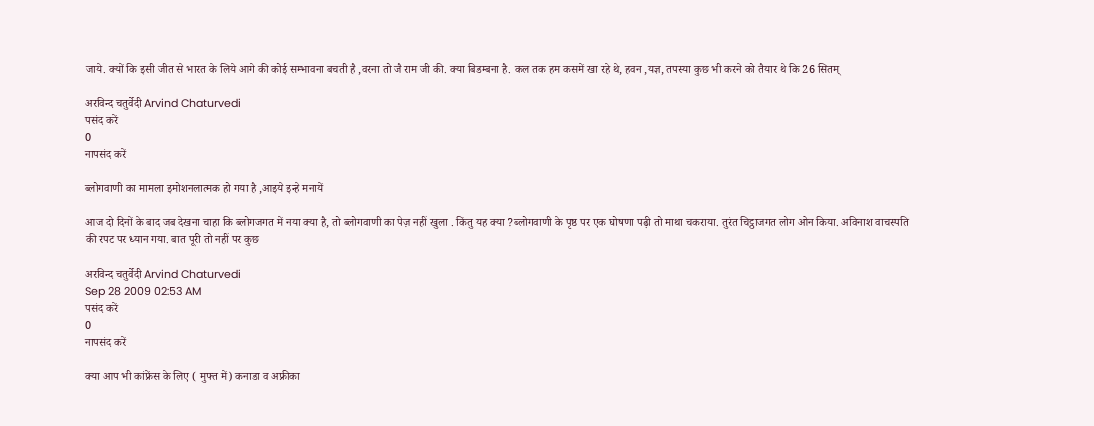जाये. क्यों कि इसी जीत से भारत के लिये आगे की कोई सम्भावना बचती है ,वरना तो जै राम जी की. क्या बिडम्बना है. कल तक हम कसमें खा रहे थे, हवन ,यज्ञ, तपस्या कुछ भी करने को तैयार थे कि 26 सितम्

अरविन्द चतुर्वेदी Arvind Chaturvedi
पसंद करें
0
नापसंद करें

ब्लोगवाणी का मामला इमोशनलात्मक हो गया है ,आइये इन्हे मनायें

आज दो दिनों के बाद जब देखना चाहा कि ब्लोगजगत में नया क्या है, तो ब्लोगवाणी का पेज़ नहीं खुला . किंतु यह क्या ?ब्लोगवाणी के पृष्ठ पर एक घोषणा पढ़ी तो माथा चकराया. तुरंत चिट्ठाजगत लोग ओन किया. अविनाश वाचस्पति की रपट पर ध्यान गया. बात पूरी तो नहीं पर कुछ

अरविन्द चतुर्वेदी Arvind Chaturvedi
Sep 28 2009 02:53 AM
पसंद करें
0
नापसंद करें

क्या आप भी कांफ्रेंस के लिए ( मुफ्त में) कनाडा व अफ्रीका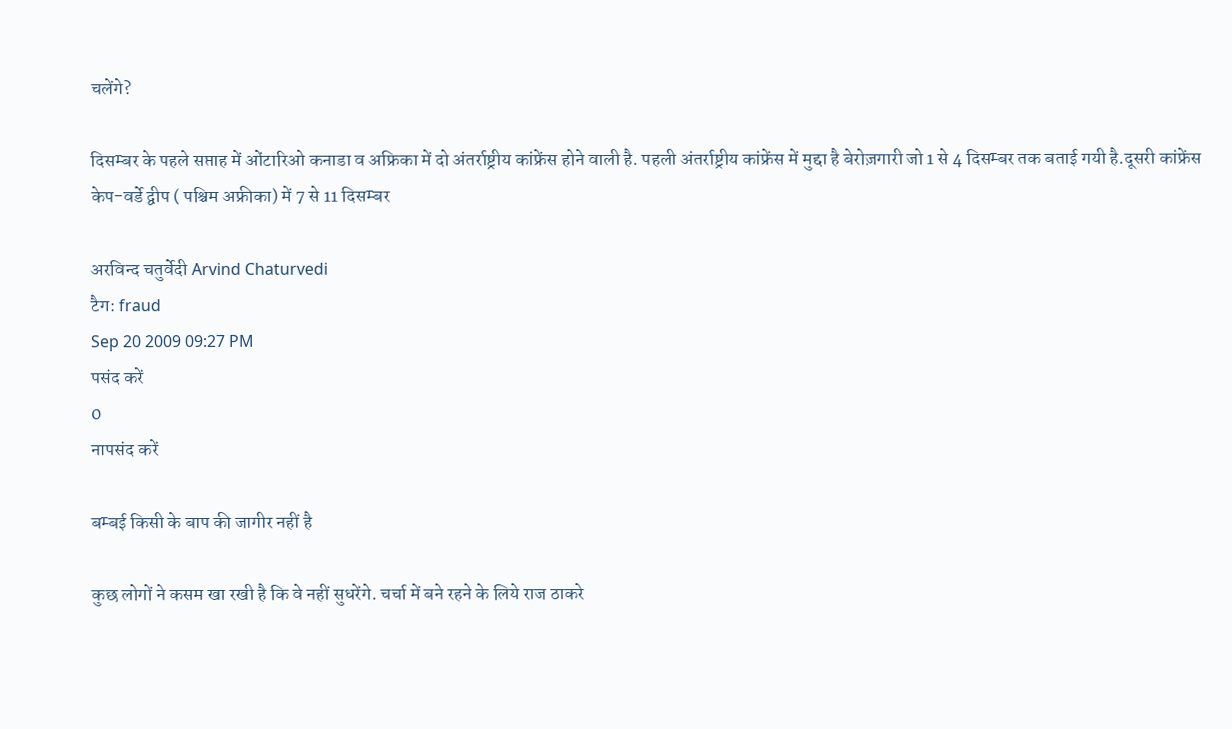चलेंगे?

दिसम्बर के पहले सप्ताह में ओंटारिओ कनाडा व अफ्रिका में दो अंतर्राष्ट्रीय कांफ्रेंस होने वाली है. पहली अंतर्राष्ट्रीय कांफ्रेंस में मुद्दा है बेरोज़गारी जो 1 से 4 दिसम्बर तक बताई गयी है.दूसरी कांफ्रेंस केप-वर्डे द्वीप ( पश्चिम अफ्रीका) में 7 से 11 दिसम्बर

अरविन्द चतुर्वेदी Arvind Chaturvedi
टैग: fraud
Sep 20 2009 09:27 PM
पसंद करें
0
नापसंद करें

बम्बई किसी के बाप की जागीर नहीं है

कुछ लोगों ने कसम खा रखी है कि वे नहीं सुधरेंगे. चर्चा में बने रहने के लिये राज ठाकरे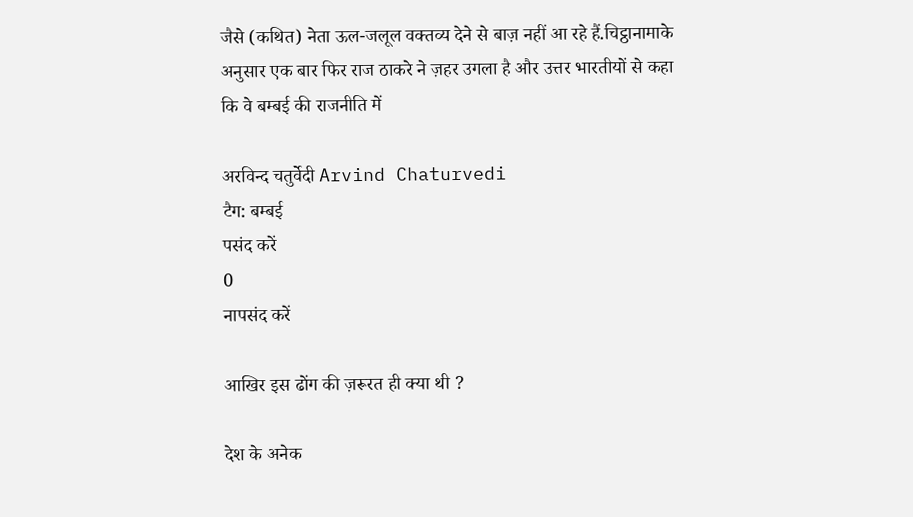जैसे (कथित) नेता ऊल-जलूल वक्तव्य देने से बाज़ नहीं आ रहे हैं.चिट्ठानामाके अनुसार एक बार फिर राज ठाकरे ने ज़हर उगला है और उत्तर भारतीयों से कहा कि वे बम्बई की राजनीति में

अरविन्द चतुर्वेदी Arvind Chaturvedi
टैग: बम्बई
पसंद करें
0
नापसंद करें

आखिर इस ढोंग की ज़रूरत ही क्या थी ?

देश के अनेक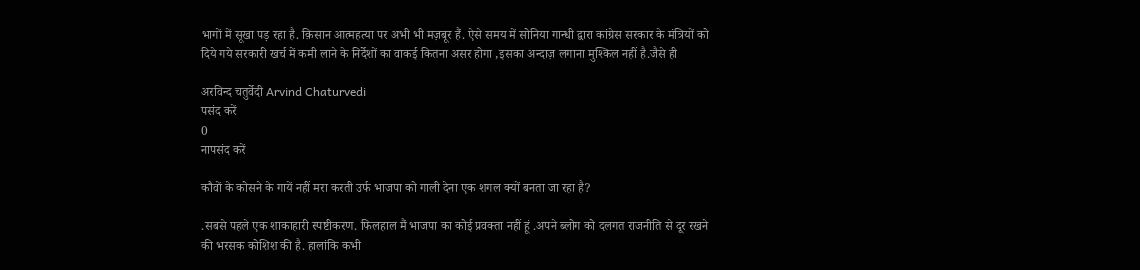भागों में सूखा पड़ रहा है. क़िसान आत्महत्या पर अभी भी मज़बूर हैं. ऐसे समय में सोनिया गान्धी द्वारा कांग्रेस सरकार के मंत्रियों को दिये गये सरकारी खर्च में कमी लाने के निर्देशों का वाकई कितना असर होगा ,इसका अन्दाज़ लगाना मुश्किल नहीं है.जैसे ही

अरविन्द चतुर्वेदी Arvind Chaturvedi
पसंद करें
0
नापसंद करें

कौवों के कोसने के गायें नहीं मरा करती उर्फ भाजपा को गाली देना एक शगल क्यों बनता जा रहा है?

.सबसे पहले एक शाकाहारी स्पष्टीकरण. फिलहाल मैं भाजपा का कोई प्रवक्ता नहीं हूं .अपने ब्लोग को दलगत राजनीति से दूर रखने की भरसक कोशिश की है. हालांकि कभी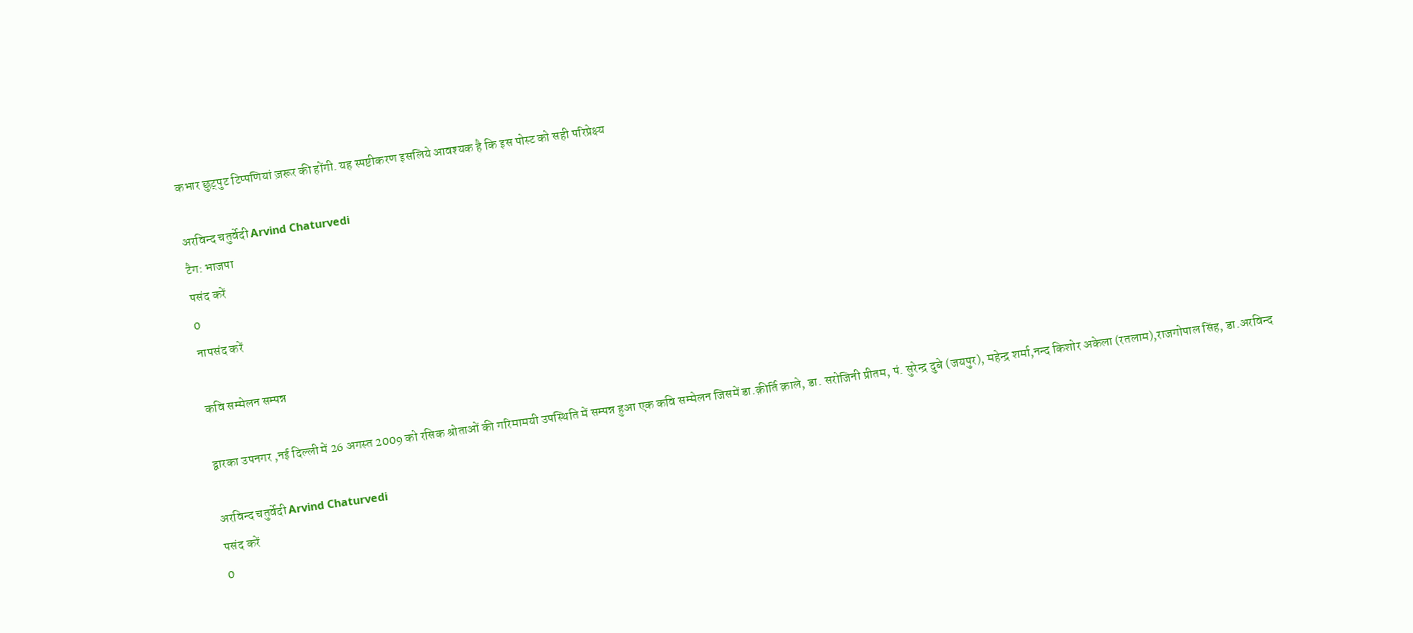कभार छुट्पुट टिप्पणियां ज़रूर की होंगी. यह स्पष्टीकरण इसलिये आवश्यक है कि इस पोस्ट को सही परिप्रेक्ष्य

अरविन्द चतुर्वेदी Arvind Chaturvedi
टैग: भाजपा
पसंद करें
0
नापसंद करें

कवि सम्मेलन सम्पन्न

द्वारका उपनगर ,नई दिल्ली में 26 अगस्त 2009 को रसिक श्रोताओं की गरिमामयी उपस्थिति में सम्पन्न हुआ एक कवि सम्मेलन जिसमें डा.क़ीर्ति क़ाले, डा. सरोजिनी प्रीतम, पं. सुरेन्द्र दुबे (जयपुर), महेन्द्र शर्मा,नन्द किशोर अकेला (रतलाम),राजगोपाल सिंह, डा.अरविन्द

अरविन्द चतुर्वेदी Arvind Chaturvedi
पसंद करें
0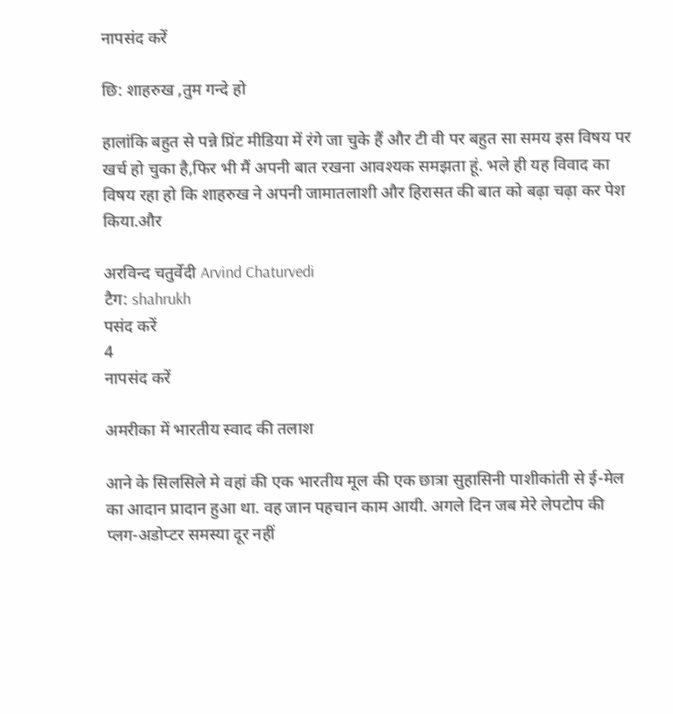नापसंद करें

छि: शाहरुख ,तुम गन्दे हो

हालांकि बहुत से पन्ने प्रिंट मीडिया में रंगे जा चुके हैं और टी वी पर बहुत सा समय इस विषय पर खर्च हो चुका है,फिर भी मैं अपनी बात रखना आवश्यक समझता हूं. भले ही यह विवाद का विषय रहा हो कि शाहरुख ने अपनी जामातलाशी और हिरासत की बात को बढ़ा चढ़ा कर पेश किया.और

अरविन्द चतुर्वेदी Arvind Chaturvedi
टैग: shahrukh
पसंद करें
4
नापसंद करें

अमरीका में भारतीय स्वाद की तलाश

आने के सिलसिले मे वहां की एक भारतीय मूल की एक छात्रा सुहासिनी पाशीकांती से ई-मेल का आदान प्रादान हुआ था. वह जान पहचान काम आयी. अगले दिन जब मेरे लेपटोप की प्लग-अडोप्टर समस्या दूर नहीं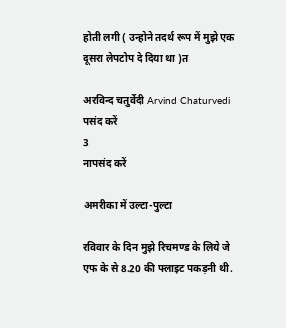होती लगी ( उन्होने तदर्थ रूप में मुझे एक दूसरा लेपटोप दे दिया था )त

अरविन्द चतुर्वेदी Arvind Chaturvedi
पसंद करें
3
नापसंद करें

अमरीका में उल्टा-पुल्टा

रविवार के दिन मुझे रिचमण्ड के लिये जे एफ के से 8.20 की फ्लाइट पकड़नी थी.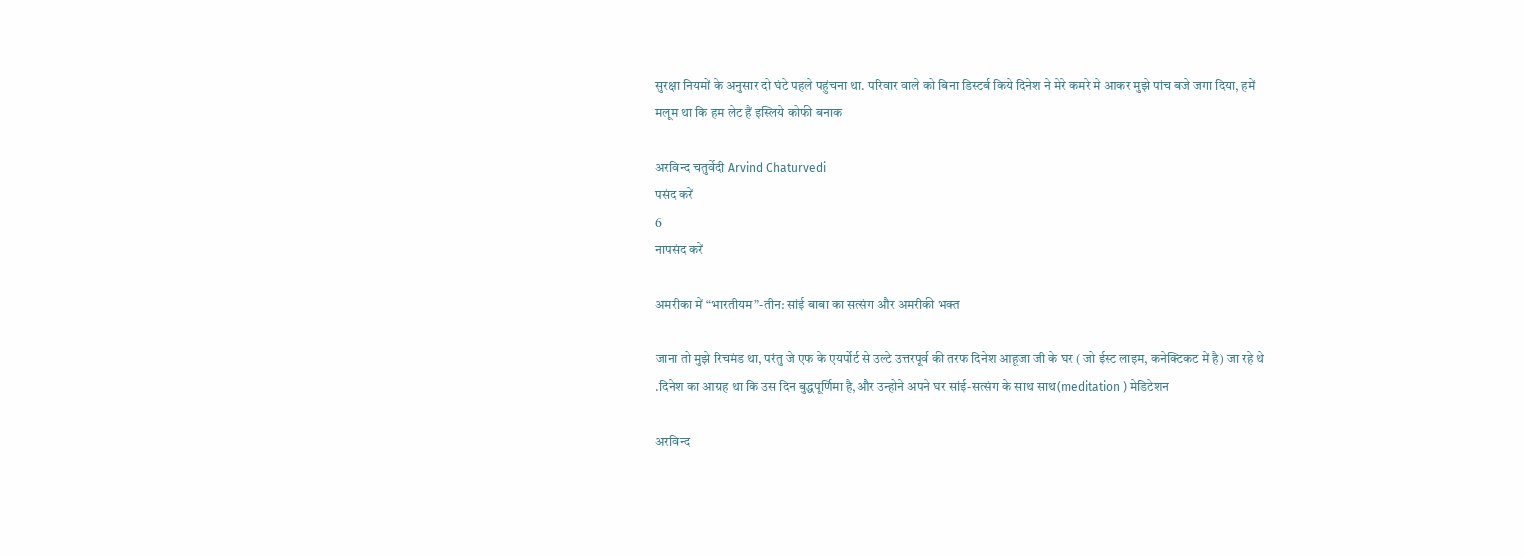सुरक्षा नियमों के अनुसार दो घंटे पहले पहुंचना था. परिवार वाले को बिना डिस्टर्ब किये दिनेश ने मेरे कमरे मे आकर मुझे पांच बजे जगा दिया, हमें मलूम था कि हम लेट हैं इस्लिये कोफी बनाक

अरविन्द चतुर्वेदी Arvind Chaturvedi
पसंद करें
6
नापसंद करें

अमरीका में “भारतीयम”-तीन: सांई बाबा का सत्संग और अमरीकी भक्त

जाना तो मुझे रिचमंड था, परंतु जे एफ के एयर्पोर्ट से उल्टे उत्तरपूर्व की तरफ दिनेश आहूजा जी के घर ( जो ईस्ट लाइम, कनेक्टिकट में है) जा रहे थे .दिनेश का आग्रह था कि उस दिन बुद्धपूर्णिमा है,और उन्होने अपने घर सांई-सत्संग के साथ साथ(meditation ) मेडिटेशन

अरविन्द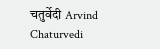चतुर्वेदी Arvind Chaturvedi